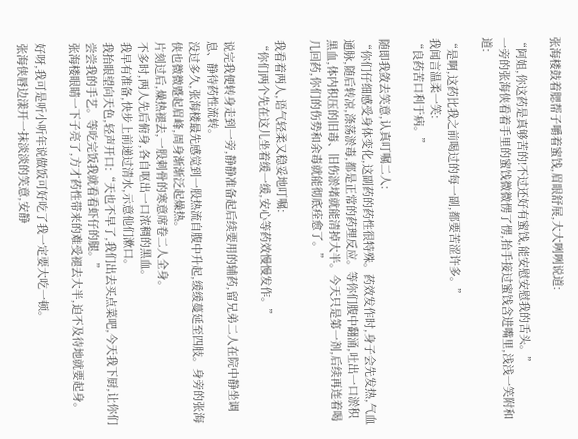张海楼鼓着腮帮子嚼着蜜饯,眉眼舒展,大大咧咧说道:

“阿姐,你这药是真够苦的!不过还好有蜜饯,能安慰安慰我的舌头。”
一旁的张海侠看着手里的蜜饯微微愣了愣,抬手接过蜜饯含进嘴里,浅浅一笑附和道:

“是啊,这药比我之前喝过的每一副,都要苦涩许多。”
我闻言温柔一笑:
“良药苦口利于病。”

随即我敛去笑意,认真叮嘱二人:
“你们仔细感受身体变化,这副药的药性很特殊。药效发作时,身子会先发热,气血通脉,随后转凉,涤荡淤毒,都是正常的药理反应。等你们腹中翻涌,吐出一口淤积黑血,体内积压的旧毒、旧伤淤堵就能清掉大半。今天只是第一剂,后续再连着喝几回药,你们的伤势和余毒就能彻底痊愈了。”

我看着两人,语气轻柔又稳妥地叮嘱:
“你们两个先在这儿坐着缓一缓,安心等药效慢慢发作。”

说完我便转身走到一旁,静静准备起后续要用的辅药,留兄弟二人在院中静坐调息、静待药性流转。
没过多久,张海楼最先感觉到一股热流自腹中升起,缓缓蔓延至四肢。身旁的张海侠也微微蹙起眉峰,周身渐渐泛起燥热。
片刻过后,燥热褪去,一股刺骨的寒意席卷二人全身。
不多时,两人先后俯身,各自呕出一口浓稠的黑血。
我早有准备,快步上前递过清水,示意他们漱口。
我抬眼望向天色,轻声开口:“天也不早了,我们出去买点菜吧,今天我下厨,让你们尝尝我的手艺。等吃完饭我就看看虾仔的腿。”
张海楼眼睛一下子亮了,方才药性带来的难受褪去大半,迫不及待地就要起身。

好呀,我可是听小听年说做饭可好吃了我一定要大吃一顿。
张海侠唇边漾开一抹淡淡的笑意,安静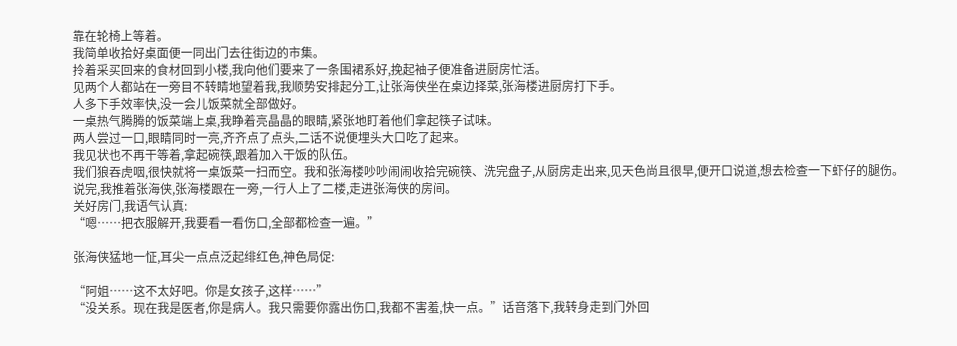靠在轮椅上等着。
我简单收拾好桌面便一同出门去往街边的市集。
拎着采买回来的食材回到小楼,我向他们要来了一条围裙系好,挽起袖子便准备进厨房忙活。
见两个人都站在一旁目不转睛地望着我,我顺势安排起分工,让张海侠坐在桌边择菜,张海楼进厨房打下手。
人多下手效率快,没一会儿饭菜就全部做好。
一桌热气腾腾的饭菜端上桌,我睁着亮晶晶的眼睛,紧张地盯着他们拿起筷子试味。
两人尝过一口,眼睛同时一亮,齐齐点了点头,二话不说便埋头大口吃了起来。
我见状也不再干等着,拿起碗筷,跟着加入干饭的队伍。
我们狼吞虎咽,很快就将一桌饭菜一扫而空。我和张海楼吵吵闹闹收拾完碗筷、洗完盘子,从厨房走出来,见天色尚且很早,便开口说道,想去检查一下虾仔的腿伤。
说完,我推着张海侠,张海楼跟在一旁,一行人上了二楼,走进张海侠的房间。
关好房门,我语气认真:
“嗯……把衣服解开,我要看一看伤口,全部都检查一遍。”

张海侠猛地一怔,耳尖一点点泛起绯红色,神色局促:

“阿姐……这不太好吧。你是女孩子,这样……”
“没关系。现在我是医者,你是病人。我只需要你露出伤口,我都不害羞,快一点。”话音落下,我转身走到门外回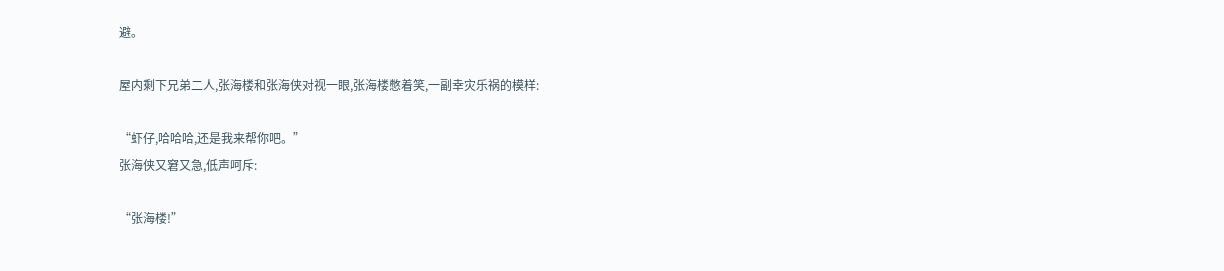避。

屋内剩下兄弟二人,张海楼和张海侠对视一眼,张海楼憋着笑,一副幸灾乐祸的模样:

“虾仔,哈哈哈,还是我来帮你吧。”
张海侠又窘又急,低声呵斥:

“张海楼!”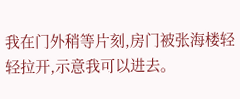我在门外稍等片刻,房门被张海楼轻轻拉开,示意我可以进去。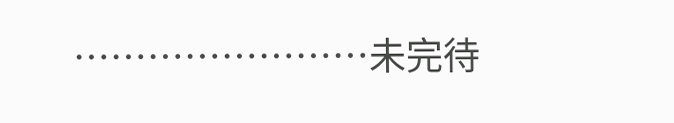……………………未完待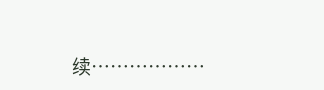续………………